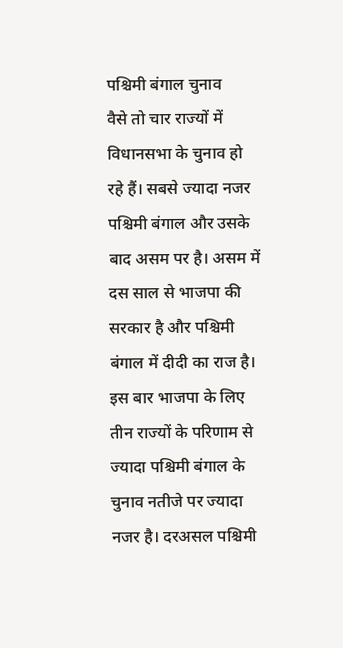पश्चिमी बंगाल चुनाव
वैसे तो चार राज्यों में विधानसभा के चुनाव हो रहे हैं। सबसे ज्यादा नजर पश्चिमी बंगाल और उसके बाद असम पर है। असम में दस साल से भाजपा की सरकार है और पश्चिमी बंगाल में दीदी का राज है। इस बार भाजपा के लिए तीन राज्यों के परिणाम से ज्यादा पश्चिमी बंगाल के चुनाव नतीजे पर ज्यादा नजर है। दरअसल पश्चिमी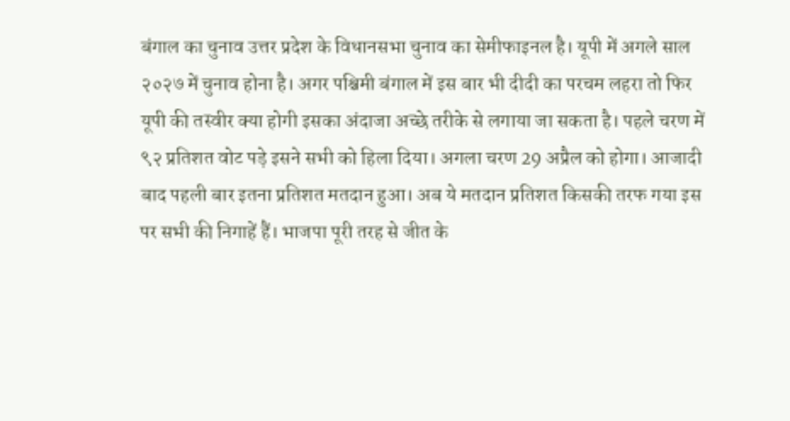बंगाल का चुनाव उत्तर प्रदेश के विधानसभा चुनाव का सेमीफाइनल है। यूपी में अगले साल २०२७ में चुनाव होना है। अगर पश्चिमी बंगाल में इस बार भी दीदी का परचम लहरा तो फिर यूपी की तस्वीर क्या होगी इसका अंदाजा अच्छे तरीके से लगाया जा सकता है। पहले चरण में ९२ प्रतिशत वोट पड़े इसने सभी को हिला दिया। अगला चरण 29 अप्रैल को होगा। आजादी बाद पहली बार इतना प्रतिशत मतदान हुआ। अब ये मतदान प्रतिशत किसकी तरफ गया इस पर सभी की निगाहें हैं। भाजपा पूरी तरह से जीत के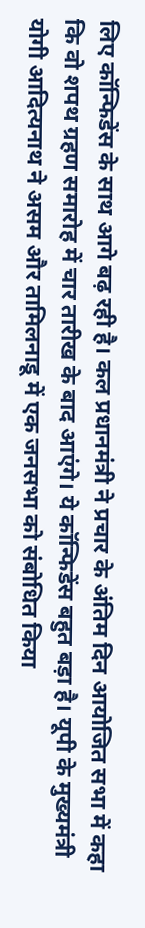लिए कॉन्फिडेंस के साथ आगे बढ़ रही है। कल प्रधानमंत्री ने प्रचार के अंतिम दिन आयोजित सभा में कहा कि वो शपथ ग्रहण समारोह में चार तारीख के बाद आएंगे। ये कॉन्फिडेंस बहुत बड़ा है। यूपी के मुख्यमंत्री योगी आदित्यनाथ ने असम और तामिलनाडू में एक जनसभा को संबोधित किया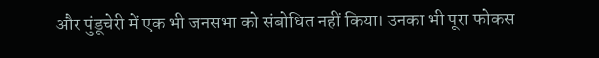और पुंडूचेरी में एक भी जनसभा को संबोधित नहीं किया। उनका भी पूरा फोकस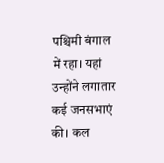पश्चिमी बंगाल में रहा। यहां उन्होंने लगातार कई जनसभाएं की। कल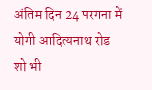अंतिम दिन 24 परगना में योगी आदित्यनाथ रोड शो भी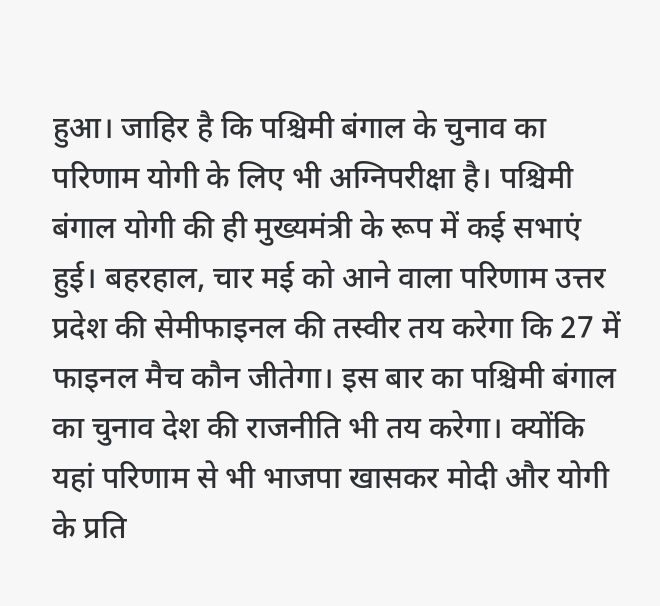हुआ। जाहिर है कि पश्चिमी बंगाल के चुनाव का परिणाम योगी के लिए भी अग्निपरीक्षा है। पश्चिमी बंगाल योगी की ही मुख्यमंत्री के रूप में कई सभाएं हुई। बहरहाल, चार मई को आने वाला परिणाम उत्तर प्रदेश की सेमीफाइनल की तस्वीर तय करेगा कि 27 में फाइनल मैच कौन जीतेगा। इस बार का पश्चिमी बंगाल का चुनाव देश की राजनीति भी तय करेगा। क्योंकि यहां परिणाम से भी भाजपा खासकर मोदी और योगी के प्रति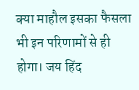क्या माहौल इसका फैसला भी इन परिणामों से ही होगा। जय हिंद